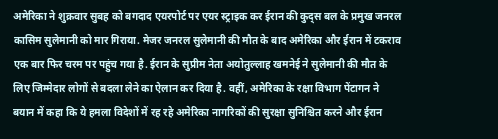अमेरिका ने शुक्रवार सुबह को बगदाद एयरपोर्ट पर एयर स्ट्राइक कर ईरान की कुद्स बल के प्रमुख जनरल कासिम सुलेमानी को मार गिराया. मेजर जनरल सुलेमानी की मौत के बाद अमेरिका और ईरान में टकराव एक बार फिर चरम पर पहुंच गया है. ईरान के सुप्रीम नेता अयोतुल्लाह खमनेई ने सुलेमानी की मौत के लिए जिम्मेदार लोगों से बदला लेने का ऐलान कर दिया है. वहीं, अमेरिका के रक्षा विभाग पेंटागन ने बयान में कहा कि ये हमला विदेशों में रह रहे अमेरिका नागरिकों की सुरक्षा सुनिश्चित करने और ईरान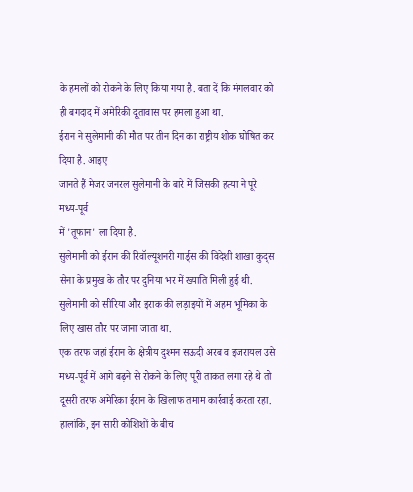के हमलों को रोकने के लिए किया गया है. बता दें कि मंगलवार को ही बगदाद में अमेरिकी दूतावास पर हमला हुआ था.
ईरान ने सुलेमानी की मौत पर तीन दिन का राष्ट्रीय शोक घोषित कर दिया है. आइए
जानते हैं मेजर जनरल सुलेमानी के बारे में जिसकी हत्या ने पूरे मध्य-पूर्व
में 'तूफान' ला दिया है.
सुलेमानी को ईरान की रिवॉल्यूशनरी गार्ड्स की विदेशी शाखा कुद्स सेना के प्रमुख के तौर पर दुनिया भर में ख्याति मिली हुई थी. सुलेमानी को सीरिया और इराक की लड़ाइयों में अहम भूमिका के लिए खास तौर पर जाना जाता था.
एक तरफ जहां ईरान के क्षेत्रीय दुश्मन सऊदी अरब व इजरायल उसे मध्य-पूर्व में आगे बढ़ने से रोकने के लिए पूरी ताकत लगा रहे थे तो दूसरी तरफ अमेरिका ईरान के खिलाफ तमाम कार्रवाई करता रहा. हालांकि, इन सारी कोशिशों के बीच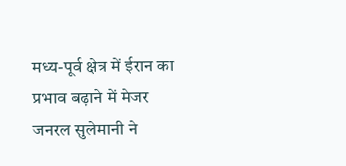मध्य-पूर्व क्षेत्र में ईरान का प्रभाव बढ़ाने में मेजर जनरल सुलेमानी ने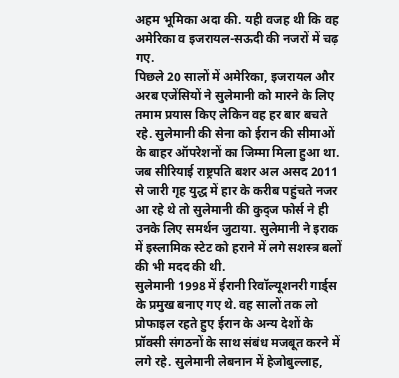अहम भूमिका अदा की. यही वजह थी कि वह अमेरिका व इजरायल-सऊदी की नजरों में चढ़ गए.
पिछले 20 सालों में अमेरिका, इजरायल और अरब एजेंसियों ने सुलेमानी को मारने के लिए तमाम प्रयास किए लेकिन वह हर बार बचते रहे. सुलेमानी की सेना को ईरान की सीमाओं के बाहर ऑपरेशनों का जिम्मा मिला हुआ था. जब सीरियाई राष्ट्रपति बशर अल असद 2011 से जारी गृह युद्ध में हार के करीब पहुंचते नजर आ रहे थे तो सुलेमानी की कुद्ज फोर्स ने ही उनके लिए समर्थन जुटाया. सुलेमानी ने इराक में इस्लामिक स्टेट को हराने में लगे सशस्त्र बलों की भी मदद की थी.
सुलेमानी 1998 में ईरानी रिवॉल्यूशनरी गार्ड्स के प्रमुख बनाए गए थे. वह सालों तक लो प्रोफाइल रहते हुए ईरान के अन्य देशों के प्रॉक्सी संगठनों के साथ संबंध मजबूत करने में लगे रहे. सुलेमानी लेबनान में हेजोबुल्लाह,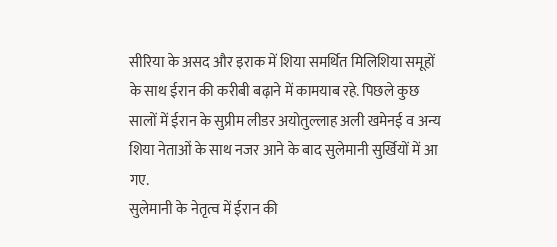सीरिया के असद और इराक में शिया समर्थित मिलिशिया समूहों के साथ ईरान की करीबी बढ़ाने में कामयाब रहे. पिछले कुछ सालों में ईरान के सुप्रीम लीडर अयोतुल्लाह अली खमेनई व अन्य शिया नेताओं के साथ नजर आने के बाद सुलेमानी सुर्खियों में आ गए.
सुलेमानी के नेतृत्व में ईरान की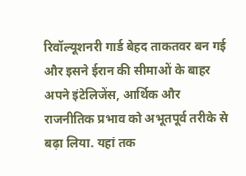रिवॉल्यूशनरी गार्ड बेहद ताकतवर बन गई और इसने ईरान की सीमाओं के बाहर अपने इंटेलिजेंस, आर्थिक और राजनीतिक प्रभाव को अभूतपूर्व तरीके से बढ़ा लिया. यहां तक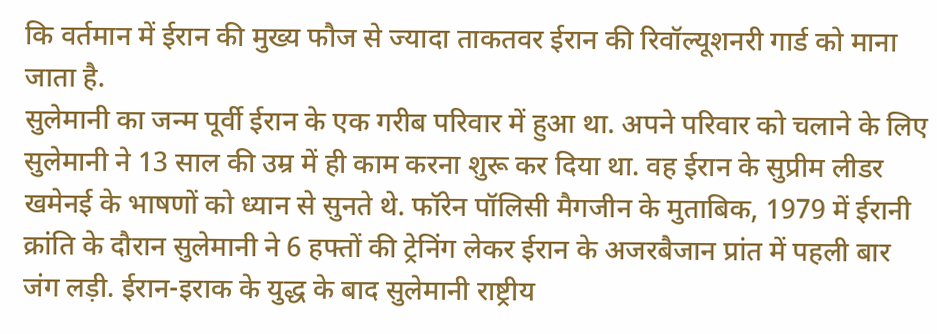कि वर्तमान में ईरान की मुख्य फौज से ज्यादा ताकतवर ईरान की रिवॉल्यूशनरी गार्ड को माना जाता है.
सुलेमानी का जन्म पूर्वी ईरान के एक गरीब परिवार में हुआ था. अपने परिवार को चलाने के लिए सुलेमानी ने 13 साल की उम्र में ही काम करना शुरू कर दिया था. वह ईरान के सुप्रीम लीडर खमेनई के भाषणों को ध्यान से सुनते थे. फॉरेन पॉलिसी मैगजीन के मुताबिक, 1979 में ईरानी क्रांति के दौरान सुलेमानी ने 6 हफ्तों की ट्रेनिंग लेकर ईरान के अजरबैजान प्रांत में पहली बार जंग लड़ी. ईरान-इराक के युद्ध के बाद सुलेमानी राष्ट्रीय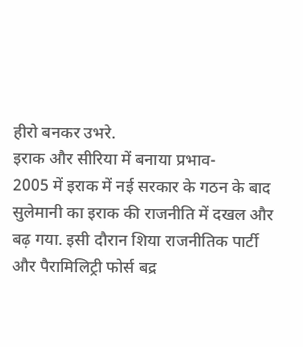हीरो बनकर उभरे.
इराक और सीरिया में बनाया प्रभाव-
2005 में इराक में नई सरकार के गठन के बाद सुलेमानी का इराक की राजनीति में दखल और बढ़ गया. इसी दौरान शिया राजनीतिक पार्टी और पैरामिलिट्री फोर्स बद्र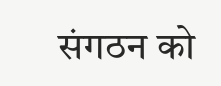संगठन को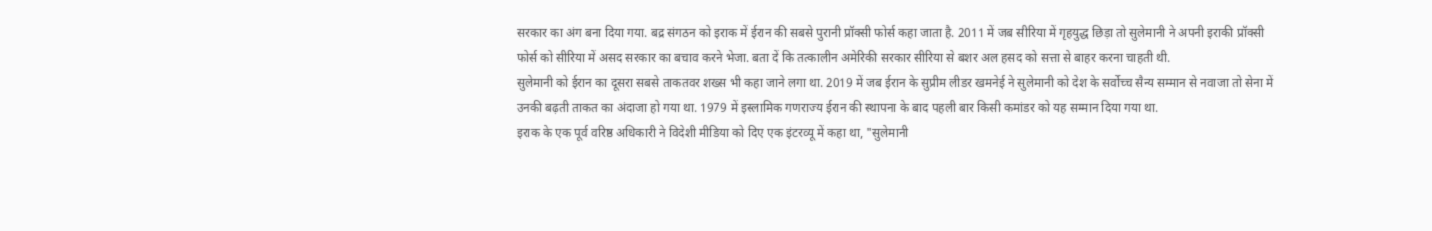सरकार का अंग बना दिया गया. बद्र संगठन को इराक में ईरान की सबसे पुरानी प्रॉक्सी फोर्स कहा जाता है. 2011 में जब सीरिया में गृहयुद्ध छिड़ा तो सुलेमानी ने अपनी इराकी प्रॉक्सी फोर्स को सीरिया में असद सरकार का बचाव करने भेजा. बता दें कि तत्कालीन अमेरिकी सरकार सीरिया से बशर अल हसद को सत्ता से बाहर करना चाहती थी.
सुलेमानी को ईरान का दूसरा सबसे ताकतवर शख्स भी कहा जाने लगा था. 2019 में जब ईरान के सुप्रीम लीडर खमनेई ने सुलेमानी को देश के सर्वोच्च सैन्य सम्मान से नवाजा तो सेना में उनकी बढ़ती ताकत का अंदाजा हो गया था. 1979 में इस्लामिक गणराज्य ईरान की स्थापना के बाद पहली बार किसी कमांडर को यह सम्मान दिया गया था.
इराक के एक पूर्व वरिष्ठ अधिकारी ने विदेशी मीडिया को दिए एक इंटरव्यू में कहा था, "सुलेमानी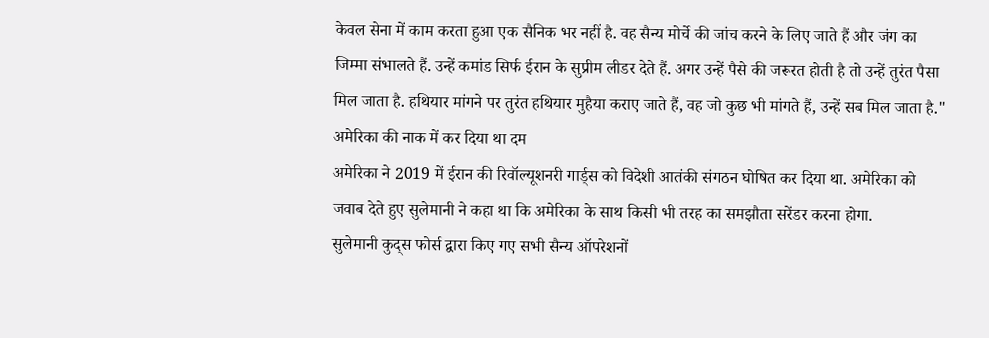केवल सेना में काम करता हुआ एक सैनिक भर नहीं है. वह सैन्य मोर्चे की जांच करने के लिए जाते हैं और जंग का जिम्मा संभालते हैं. उन्हें कमांड सिर्फ ईरान के सुप्रीम लीडर देते हैं. अगर उन्हें पैसे की जरूरत होती है तो उन्हें तुरंत पैसा मिल जाता है. हथियार मांगने पर तुरंत हथियार मुहैया कराए जाते हैं, वह जो कुछ भी मांगते हैं, उन्हें सब मिल जाता है."
अमेरिका की नाक में कर दिया था दम
अमेरिका ने 2019 में ईरान की रिवॉल्यूशनरी गार्ड्स को विदेशी आतंकी संगठन घोषित कर दिया था. अमेरिका को जवाब देते हुए सुलेमानी ने कहा था कि अमेरिका के साथ किसी भी तरह का समझौता सरेंडर करना होगा.
सुलेमानी कुद्स फोर्स द्वारा किए गए सभी सैन्य ऑपरेशनों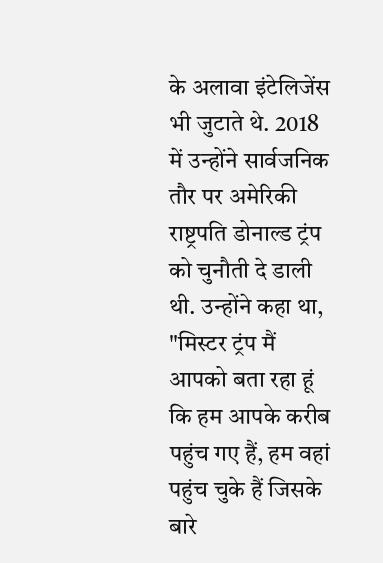के अलावा इंटेलिजेंस भी जुटाते थे. 2018 में उन्होंने सार्वजनिक तौर पर अमेरिकी राष्ट्रपति डोनाल्ड ट्रंप को चुनौती दे डाली थी. उन्होंने कहा था, "मिस्टर ट्रंप मैं आपको बता रहा हूं कि हम आपके करीब पहुंच गए हैं, हम वहां पहुंच चुके हैं जिसके बारे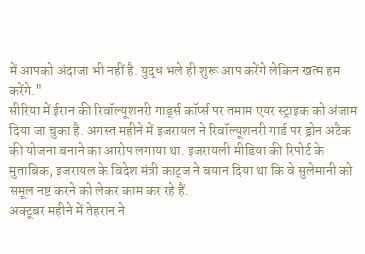में आपको अंदाजा भी नहीं है. युद्ध भले ही शुरू आप करेंगे लेकिन खत्म हम करेंगे."
सीरिया में ईरान की रिवॉल्यूशनरी गार्ड्स कॉर्प्स पर तमाम एयर स्ट्राइक को अंजाम दिया जा चुका है. अगस्त महीने में इजरायल ने रिवॉल्यूशनरी गार्ड पर ड्रोन अटैक की योजना बनाने का आरोप लगाया था. इजरायली मीडिया की रिपोर्ट के मुताबिक, इजरायल के विदेश मंत्री काट्ज ने बयान दिया था कि वे सुलेमानी को समूल नष्ट करने को लेकर काम कर रहे हैं.
अक्टूबर महीने में तेहरान ने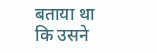बताया था कि उसने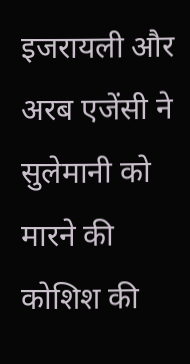इजरायली और अरब एजेंसी ने सुलेमानी को मारने की कोशिश की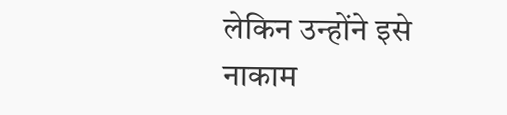लेकिन उन्होंने इसे नाकाम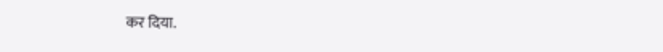कर दिया.